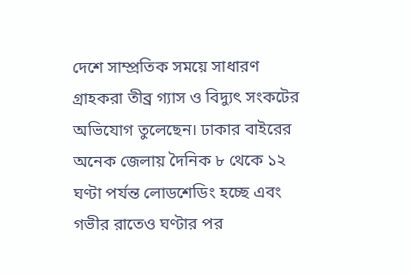দেশে সাম্প্রতিক সময়ে সাধারণ গ্রাহকরা তীব্র গ্যাস ও বিদ্যুৎ সংকটের অভিযোগ তুলেছেন। ঢাকার বাইরের অনেক জেলায় দৈনিক ৮ থেকে ১২ ঘণ্টা পর্যন্ত লোডশেডিং হচ্ছে এবং গভীর রাতেও ঘণ্টার পর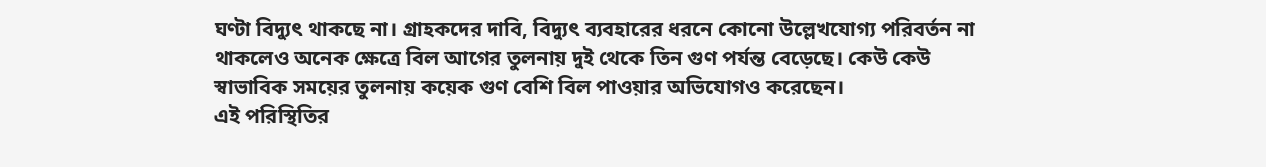ঘণ্টা বিদ্যুৎ থাকছে না। গ্রাহকদের দাবি, বিদ্যুৎ ব্যবহারের ধরনে কোনো উল্লেখযোগ্য পরিবর্তন না থাকলেও অনেক ক্ষেত্রে বিল আগের তুলনায় দুই থেকে তিন গুণ পর্যন্ত বেড়েছে। কেউ কেউ স্বাভাবিক সময়ের তুলনায় কয়েক গুণ বেশি বিল পাওয়ার অভিযোগও করেছেন।
এই পরিস্থিতির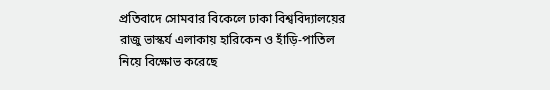প্রতিবাদে সোমবার বিকেলে ঢাকা বিশ্ববিদ্যালয়ের রাজু ভাস্কর্য এলাকায় হারিকেন ও হাঁড়ি-পাতিল নিয়ে বিক্ষোভ করেছে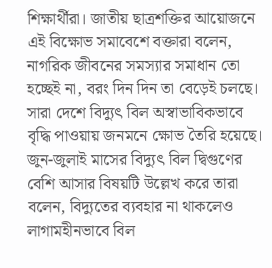শিক্ষার্থীরা। জাতীয় ছাত্রশক্তির আয়োজনে এই বিক্ষোভ সমাবেশে বক্তারা বলেন, নাগরিক জীবনের সমস্যার সমাধান তো হচ্ছেই না, বরং দিন দিন তা বেড়েই চলছে। সারা দেশে বিদ্যুৎ বিল অস্বাভাবিকভাবে বৃদ্ধি পাওয়ায় জনমনে ক্ষোভ তৈরি হয়েছে। জুন-জুলাই মাসের বিদ্যুৎ বিল দ্বিগুণের বেশি আসার বিষয়টি উল্লেখ করে তারা বলেন, বিদ্যুতের ব্যবহার না থাকলেও লাগামহীনভাবে বিল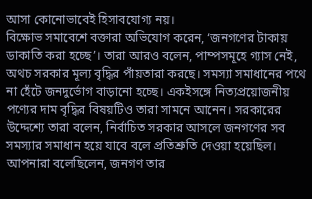আসা কোনোভাবেই হিসাবযোগ্য নয়।
বিক্ষোভ সমাবেশে বক্তারা অভিযোগ করেন, ‘জনগণের টাকায় ডাকাতি করা হচ্ছে’। তারা আরও বলেন, পাম্পসমূহে গ্যাস নেই, অথচ সরকার মূল্য বৃদ্ধির পাঁয়তারা করছে। সমস্যা সমাধানের পথে না হেঁটে জনদুর্ভোগ বাড়ানো হচ্ছে। একইসঙ্গে নিত্যপ্রয়োজনীয় পণ্যের দাম বৃদ্ধির বিষয়টিও তারা সামনে আনেন। সরকারের উদ্দেশ্যে তারা বলেন, নির্বাচিত সরকার আসলে জনগণের সব সমস্যার সমাধান হয়ে যাবে বলে প্রতিশ্রুতি দেওয়া হয়েছিল। আপনারা বলেছিলেন, জনগণ তার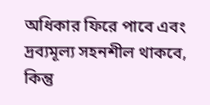অধিকার ফিরে পাবে এবং দ্রব্যমূল্য সহনশীল থাকবে, কিন্তু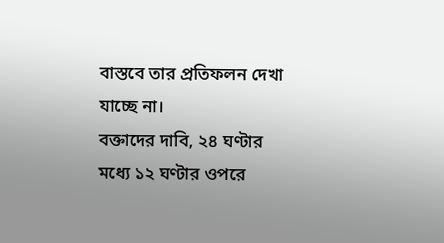বাস্তবে তার প্রতিফলন দেখা যাচ্ছে না।
বক্তাদের দাবি, ২৪ ঘণ্টার মধ্যে ১২ ঘণ্টার ওপরে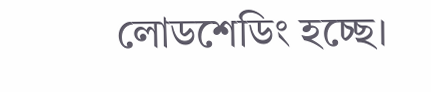লোডশেডিং হচ্ছে।